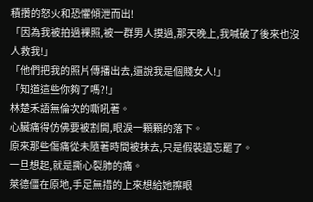積攢的怒火和恐懼傾泄而出!
「因為我被拍過裸照,被一群男人摸過,那天晚上,我喊破了後來也沒人救我!」
「他們把我的照片傳播出去,還說我是個賤女人!」
「知道這些你夠了嗎?!」
林楚禾語無倫次的嘶吼著。
心臟痛得仿佛要被割開,眼淚一顆顆的落下。
原來那些傷痛從未隨著時間被抹去,只是假裝遺忘罷了。
一旦想起,就是撕心裂肺的痛。
萊德僵在原地,手足無措的上來想給她擦眼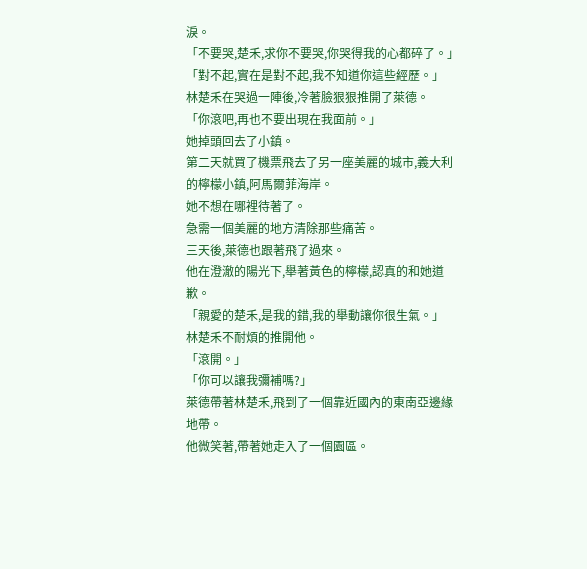淚。
「不要哭,楚禾,求你不要哭,你哭得我的心都碎了。」
「對不起,實在是對不起,我不知道你這些經歷。」
林楚禾在哭過一陣後,冷著臉狠狠推開了萊德。
「你滾吧,再也不要出現在我面前。」
她掉頭回去了小鎮。
第二天就買了機票飛去了另一座美麗的城市,義大利的檸檬小鎮,阿馬爾菲海岸。
她不想在哪裡待著了。
急需一個美麗的地方清除那些痛苦。
三天後,萊德也跟著飛了過來。
他在澄澈的陽光下,舉著黃色的檸檬,認真的和她道歉。
「親愛的楚禾,是我的錯,我的舉動讓你很生氣。」
林楚禾不耐煩的推開他。
「滾開。」
「你可以讓我彌補嗎?」
萊德帶著林楚禾,飛到了一個靠近國內的東南亞邊緣地帶。
他微笑著,帶著她走入了一個園區。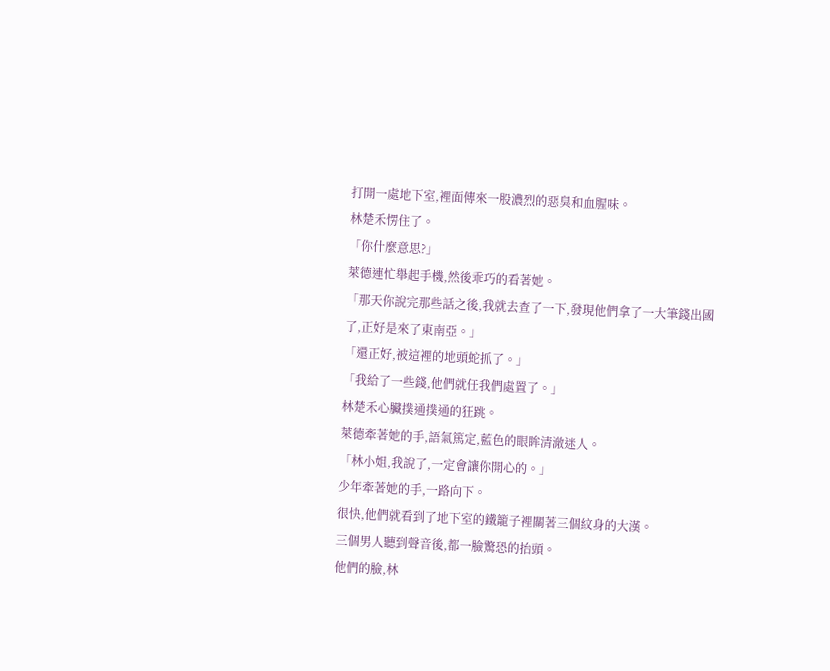打開一處地下室,裡面傳來一股濃烈的惡臭和血腥味。
林楚禾愣住了。
「你什麼意思?」
萊德連忙舉起手機,然後乖巧的看著她。
「那天你說完那些話之後,我就去查了一下,發現他們拿了一大筆錢出國了,正好是來了東南亞。」
「還正好,被這裡的地頭蛇抓了。」
「我給了一些錢,他們就任我們處置了。」
林楚禾心臟撲通撲通的狂跳。
萊德牽著她的手,語氣篤定,藍色的眼眸清澈迷人。
「林小姐,我說了,一定會讓你開心的。」
少年牽著她的手,一路向下。
很快,他們就看到了地下室的鐵籠子裡關著三個紋身的大漢。
三個男人聽到聲音後,都一臉驚恐的抬頭。
他們的臉,林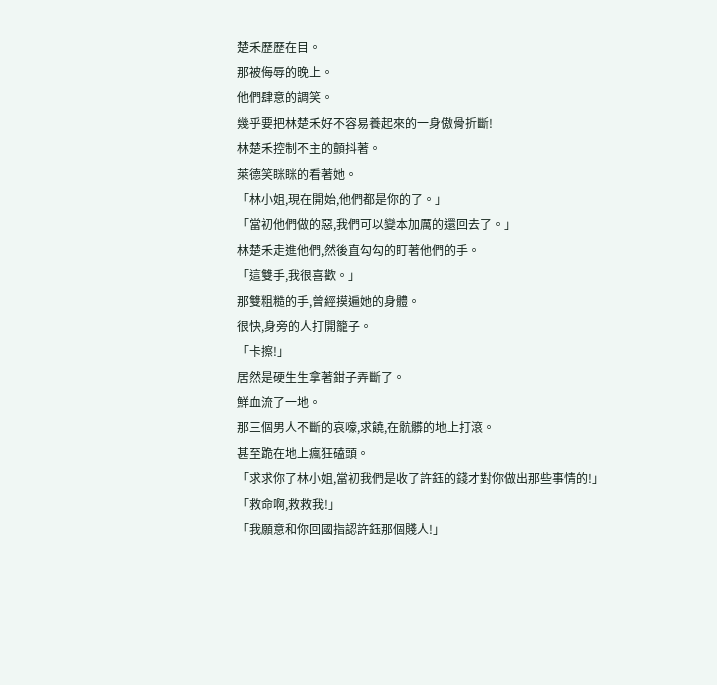楚禾歷歷在目。
那被侮辱的晚上。
他們肆意的調笑。
幾乎要把林楚禾好不容易養起來的一身傲骨折斷!
林楚禾控制不主的顫抖著。
萊德笑眯眯的看著她。
「林小姐,現在開始,他們都是你的了。」
「當初他們做的惡,我們可以變本加厲的還回去了。」
林楚禾走進他們,然後直勾勾的盯著他們的手。
「這雙手,我很喜歡。」
那雙粗糙的手,曾經摸遍她的身體。
很快,身旁的人打開籠子。
「卡擦!」
居然是硬生生拿著鉗子弄斷了。
鮮血流了一地。
那三個男人不斷的哀嚎,求饒,在骯髒的地上打滾。
甚至跪在地上瘋狂磕頭。
「求求你了林小姐,當初我們是收了許鈺的錢才對你做出那些事情的!」
「救命啊,救救我!」
「我願意和你回國指認許鈺那個賤人!」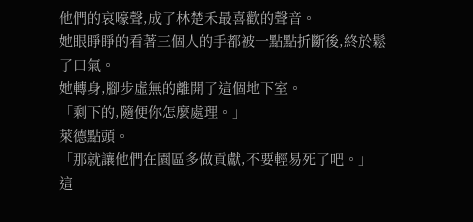他們的哀嚎聲,成了林楚禾最喜歡的聲音。
她眼睜睜的看著三個人的手都被一點點折斷後,終於鬆了口氣。
她轉身,腳步虛無的離開了這個地下室。
「剩下的,隨便你怎麼處理。」
萊德點頭。
「那就讓他們在園區多做貢獻,不要輕易死了吧。」
這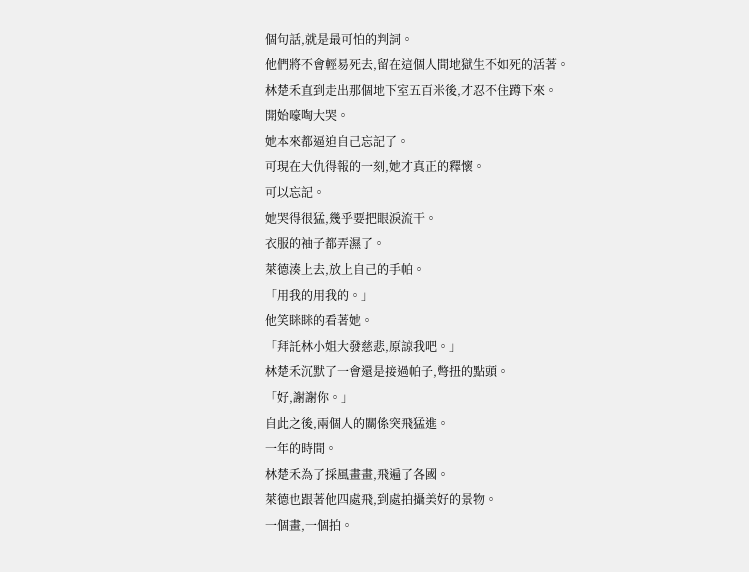個句話,就是最可怕的判詞。
他們將不會輕易死去,留在這個人間地獄生不如死的活著。
林楚禾直到走出那個地下室五百米後,才忍不住蹲下來。
開始嚎啕大哭。
她本來都逼迫自己忘記了。
可現在大仇得報的一刻,她才真正的釋懷。
可以忘記。
她哭得很猛,幾乎要把眼淚流干。
衣服的袖子都弄濕了。
萊德湊上去,放上自己的手帕。
「用我的用我的。」
他笑眯眯的看著她。
「拜託林小姐大發慈悲,原諒我吧。」
林楚禾沉默了一會還是接過帕子,彆扭的點頭。
「好,謝謝你。」
自此之後,兩個人的關係突飛猛進。
一年的時間。
林楚禾為了採風畫畫,飛遍了各國。
萊德也跟著他四處飛,到處拍攝美好的景物。
一個畫,一個拍。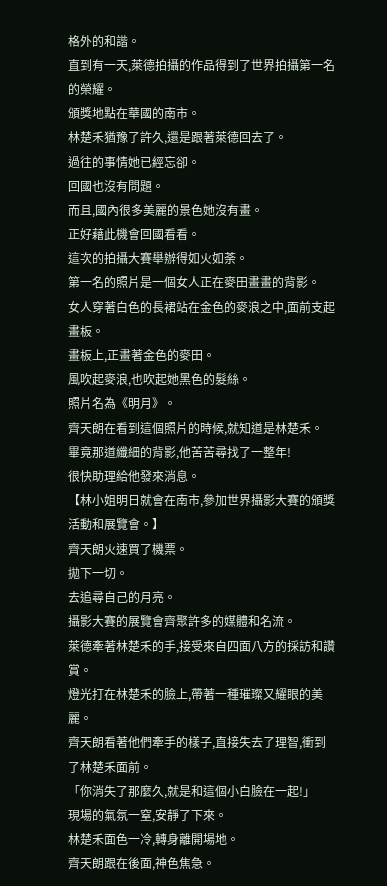格外的和諧。
直到有一天,萊德拍攝的作品得到了世界拍攝第一名的榮耀。
頒獎地點在華國的南市。
林楚禾猶豫了許久,還是跟著萊德回去了。
過往的事情她已經忘卻。
回國也沒有問題。
而且,國內很多美麗的景色她沒有畫。
正好藉此機會回國看看。
這次的拍攝大賽舉辦得如火如荼。
第一名的照片是一個女人正在麥田畫畫的背影。
女人穿著白色的長裙站在金色的麥浪之中,面前支起畫板。
畫板上,正畫著金色的麥田。
風吹起麥浪,也吹起她黑色的髮絲。
照片名為《明月》。
齊天朗在看到這個照片的時候,就知道是林楚禾。
畢竟那道纖細的背影,他苦苦尋找了一整年!
很快助理給他發來消息。
【林小姐明日就會在南市,參加世界攝影大賽的頒獎活動和展覽會。】
齊天朗火速買了機票。
拋下一切。
去追尋自己的月亮。
攝影大賽的展覽會齊聚許多的媒體和名流。
萊德牽著林楚禾的手,接受來自四面八方的採訪和讚賞。
燈光打在林楚禾的臉上,帶著一種璀璨又耀眼的美麗。
齊天朗看著他們牽手的樣子,直接失去了理智,衝到了林楚禾面前。
「你消失了那麼久,就是和這個小白臉在一起!」
現場的氣氛一窒,安靜了下來。
林楚禾面色一冷,轉身離開場地。
齊天朗跟在後面,神色焦急。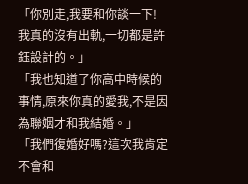「你別走,我要和你談一下!我真的沒有出軌,一切都是許鈺設計的。」
「我也知道了你高中時候的事情,原來你真的愛我,不是因為聯姻才和我結婚。」
「我們復婚好嗎?這次我肯定不會和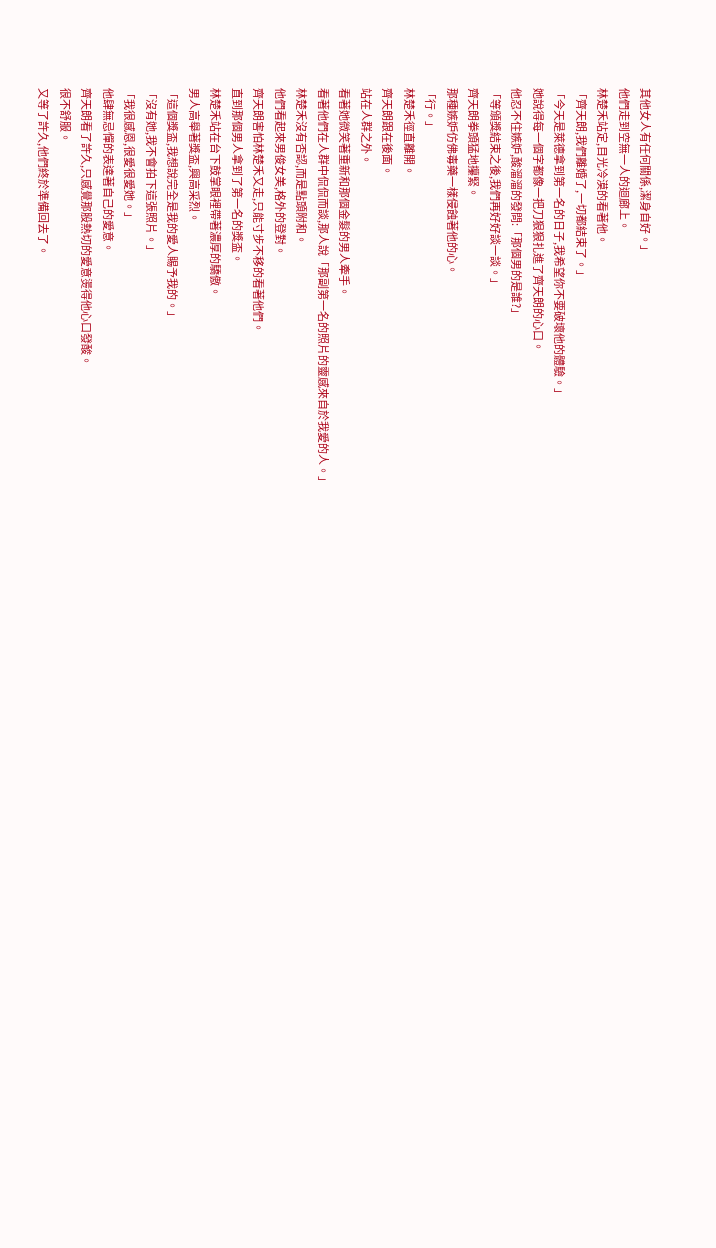其他女人有任何關係,潔身自好。」
他們走到空無一人的迴廊上。
林楚禾站定,目光冷漠的看著他。
「齊天朗,我們離婚了,一切都結束了。」
「今天是萊德拿到第一名的日子,我希望你不要破壞他的體驗。」
她說得每一個字都像一把刀狠狠扎進了齊天朗的心口。
他忍不住嫉妒,酸溜溜的發問:「那個男的是誰?」
「等頒獎結束之後,我們再好好談一談。」
齊天朗拳頭猛地攥緊。
那種嫉妒仿佛毒藥一樣侵蝕著他的心。
「行。」
林楚禾徑直離開。
齊天朗跟在後面。
站在人群之外。
看著她微笑著重新和那個金髮的男人牽手。
看著他們在人群中侃侃而談,那人說「那副第一名的照片的靈感來自於我愛的人。」
林楚禾沒有否認,而是點頭附和。
他們看起來男俊女美,格外的登對。
齊天朗害怕林楚禾又走,只能寸步不移的看著他們。
直到那個男人拿到了第一名的獎盃。
林楚禾站在台下鼓掌眼裡帶著濃厚的驕傲。
男人高舉著獎盃,興高采烈。
「這個獎盃,我想說完全是我的愛人賜予我的。」
「沒有她,我不會拍下這張照片。」
「我很感恩,很愛很愛她。」
他肆無忌憚的表達著自己的愛意。
齊天朗看了許久,只感覺那股熱切的愛意燙得他心口發酸。
很不舒服。
又等了許久,他們終於準備回去了。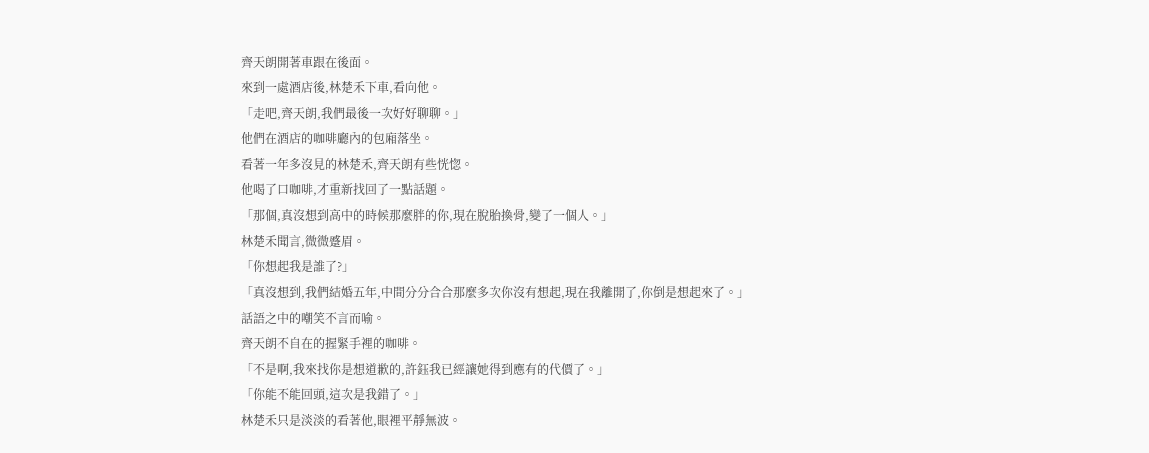齊天朗開著車跟在後面。
來到一處酒店後,林楚禾下車,看向他。
「走吧,齊天朗,我們最後一次好好聊聊。」
他們在酒店的咖啡廳內的包廂落坐。
看著一年多沒見的林楚禾,齊天朗有些恍惚。
他喝了口咖啡,才重新找回了一點話題。
「那個,真沒想到高中的時候那麼胖的你,現在脫胎換骨,變了一個人。」
林楚禾聞言,微微蹙眉。
「你想起我是誰了?」
「真沒想到,我們結婚五年,中間分分合合那麼多次你沒有想起,現在我離開了,你倒是想起來了。」
話語之中的嘲笑不言而喻。
齊天朗不自在的握緊手裡的咖啡。
「不是啊,我來找你是想道歉的,許鈺我已經讓她得到應有的代價了。」
「你能不能回頭,這次是我錯了。」
林楚禾只是淡淡的看著他,眼裡平靜無波。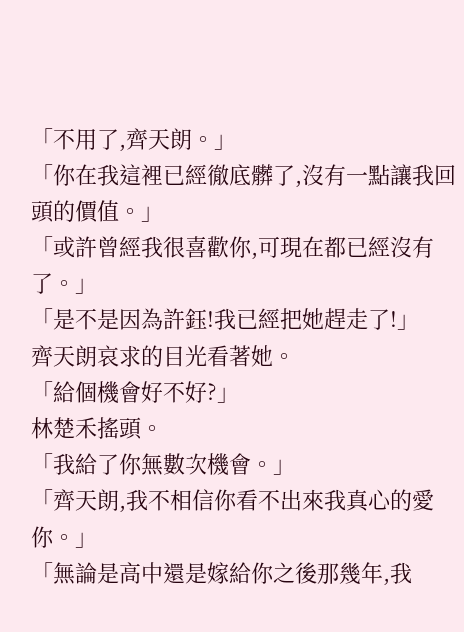「不用了,齊天朗。」
「你在我這裡已經徹底髒了,沒有一點讓我回頭的價值。」
「或許曾經我很喜歡你,可現在都已經沒有了。」
「是不是因為許鈺!我已經把她趕走了!」
齊天朗哀求的目光看著她。
「給個機會好不好?」
林楚禾搖頭。
「我給了你無數次機會。」
「齊天朗,我不相信你看不出來我真心的愛你。」
「無論是高中還是嫁給你之後那幾年,我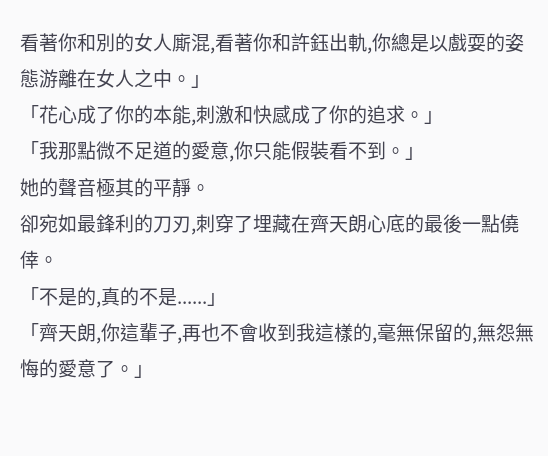看著你和別的女人廝混,看著你和許鈺出軌,你總是以戲耍的姿態游離在女人之中。」
「花心成了你的本能,刺激和快感成了你的追求。」
「我那點微不足道的愛意,你只能假裝看不到。」
她的聲音極其的平靜。
卻宛如最鋒利的刀刃,刺穿了埋藏在齊天朗心底的最後一點僥倖。
「不是的,真的不是......」
「齊天朗,你這輩子,再也不會收到我這樣的,毫無保留的,無怨無悔的愛意了。」